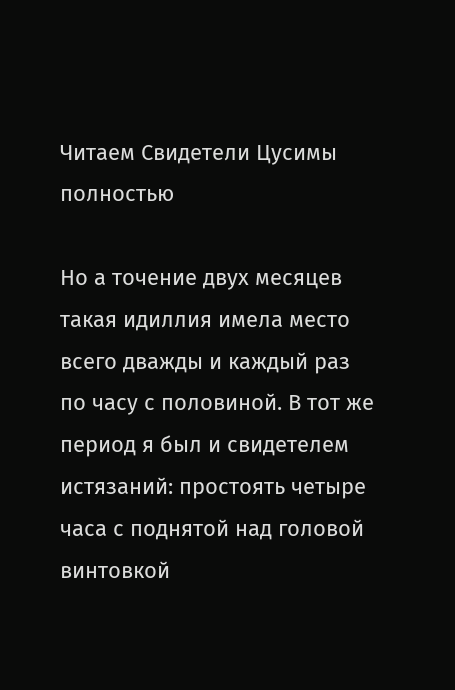Читаем Свидетели Цусимы полностью

Но а точение двух месяцев такая идиллия имела место всего дважды и каждый раз по часу с половиной. В тот же период я был и свидетелем истязаний: простоять четыре часа с поднятой над головой винтовкой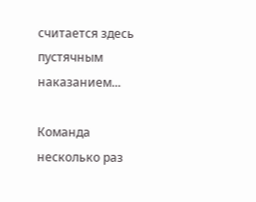считается здесь пустячным наказанием...

Команда несколько раз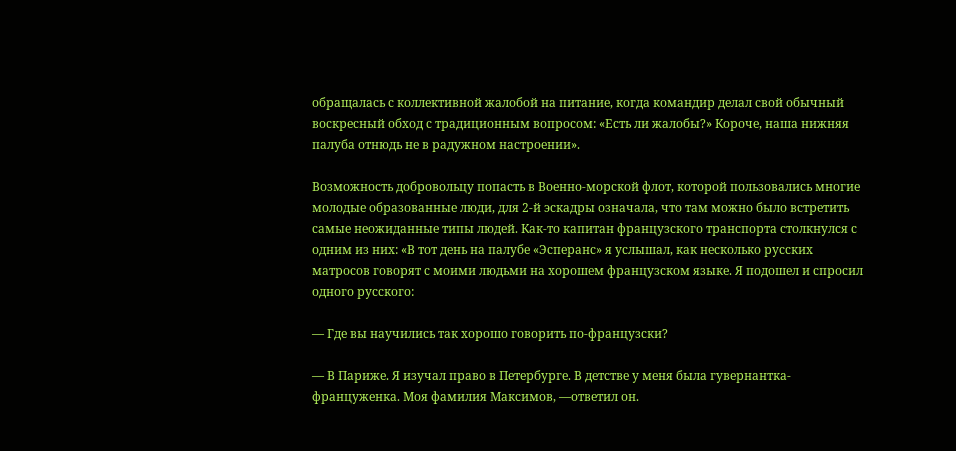обращалась с коллективной жалобой на питание, когда командир делал свой обычный воскресный обход с традиционным вопросом: «Есть ли жалобы?» Короче, наша нижняя палуба отнюдь не в радужном настроении».

Возможность добровольцу попасть в Военно-морской флот, которой пользовались многие молодые образованные люди, для 2-й эскадры означала, что там можно было встретить самые неожиданные типы людей. Как-то капитан французского транспорта столкнулся с одним из них: «В тот день на палубе «Эсперанс» я услышал, как несколько русских матросов говорят с моими людьми на хорошем французском языке. Я подошел и спросил одного русского:

— Где вы научились так хорошо говорить по-французски?

— В Париже. Я изучал право в Петербурге. В детстве у меня была гувернантка-француженка. Моя фамилия Максимов, —ответил он.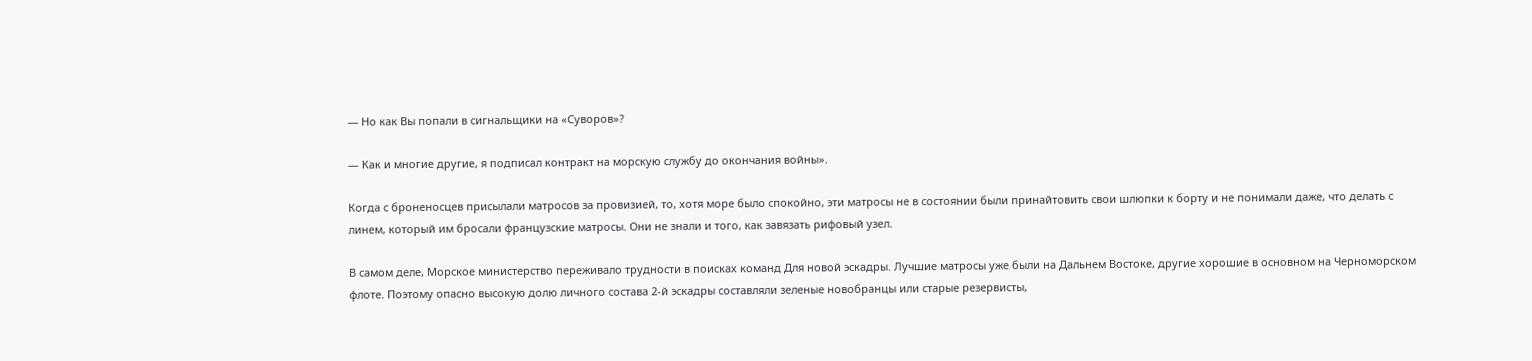— Но как Вы попали в сигнальщики на «Суворов»?

— Как и многие другие, я подписал контракт на морскую службу до окончания войны».

Когда с броненосцев присылали матросов за провизией, то, хотя море было спокойно, эти матросы не в состоянии были принайтовить свои шлюпки к борту и не понимали даже, что делать с линем, который им бросали французские матросы. Они не знали и того, как завязать рифовый узел.

В самом деле, Морское министерство переживало трудности в поисках команд Для новой эскадры. Лучшие матросы уже были на Дальнем Востоке, другие хорошие в основном на Черноморском флоте. Поэтому опасно высокую долю личного состава 2-й эскадры составляли зеленые новобранцы или старые резервисты,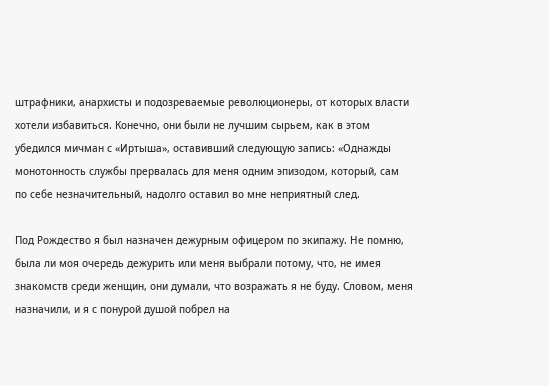штрафники, анархисты и подозреваемые революционеры, от которых власти хотели избавиться. Конечно, они были не лучшим сырьем, как в этом убедился мичман с «Иртыша», оставивший следующую запись: «Однажды монотонность службы прервалась для меня одним эпизодом, который, сам по себе незначительный, надолго оставил во мне неприятный след.

Под Рождество я был назначен дежурным офицером по экипажу. Не помню, была ли моя очередь дежурить или меня выбрали потому, что, не имея знакомств среди женщин, они думали, что возражать я не буду. Словом, меня назначили, и я с понурой душой побрел на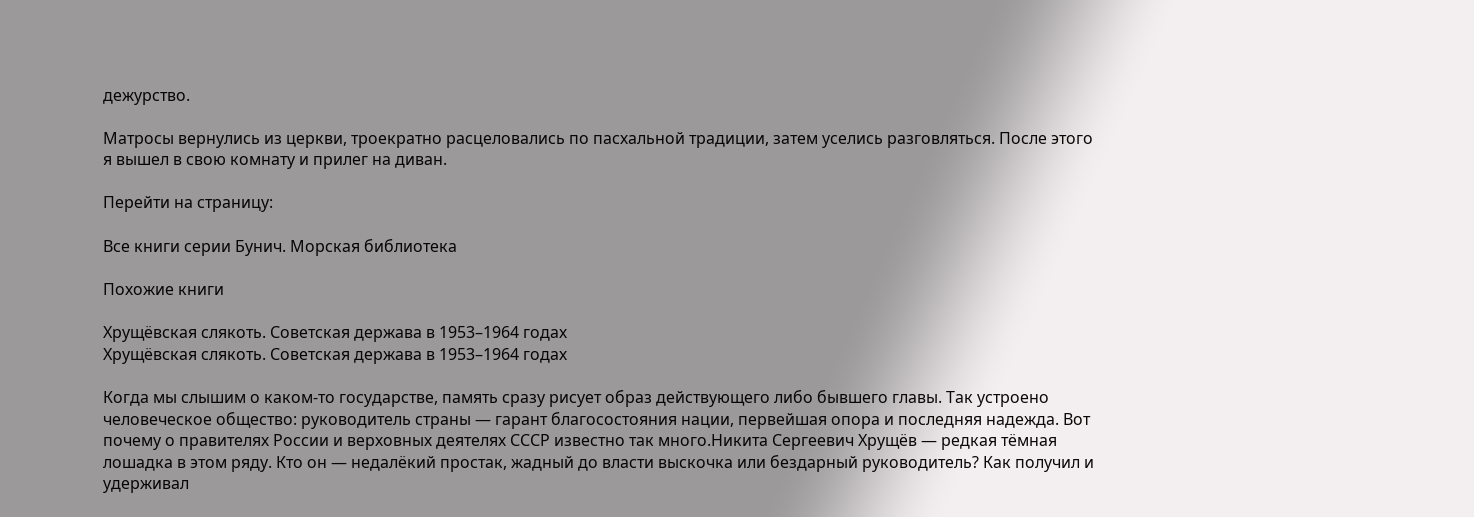дежурство.

Матросы вернулись из церкви, троекратно расцеловались по пасхальной традиции, затем уселись разговляться. После этого я вышел в свою комнату и прилег на диван.

Перейти на страницу:

Все книги серии Бунич. Морская библиотека

Похожие книги

Хрущёвская слякоть. Советская держава в 1953–1964 годах
Хрущёвская слякоть. Советская держава в 1953–1964 годах

Когда мы слышим о каком-то государстве, память сразу рисует образ действующего либо бывшего главы. Так устроено человеческое общество: руководитель страны — гарант благосостояния нации, первейшая опора и последняя надежда. Вот почему о правителях России и верховных деятелях СССР известно так много.Никита Сергеевич Хрущёв — редкая тёмная лошадка в этом ряду. Кто он — недалёкий простак, жадный до власти выскочка или бездарный руководитель? Как получил и удерживал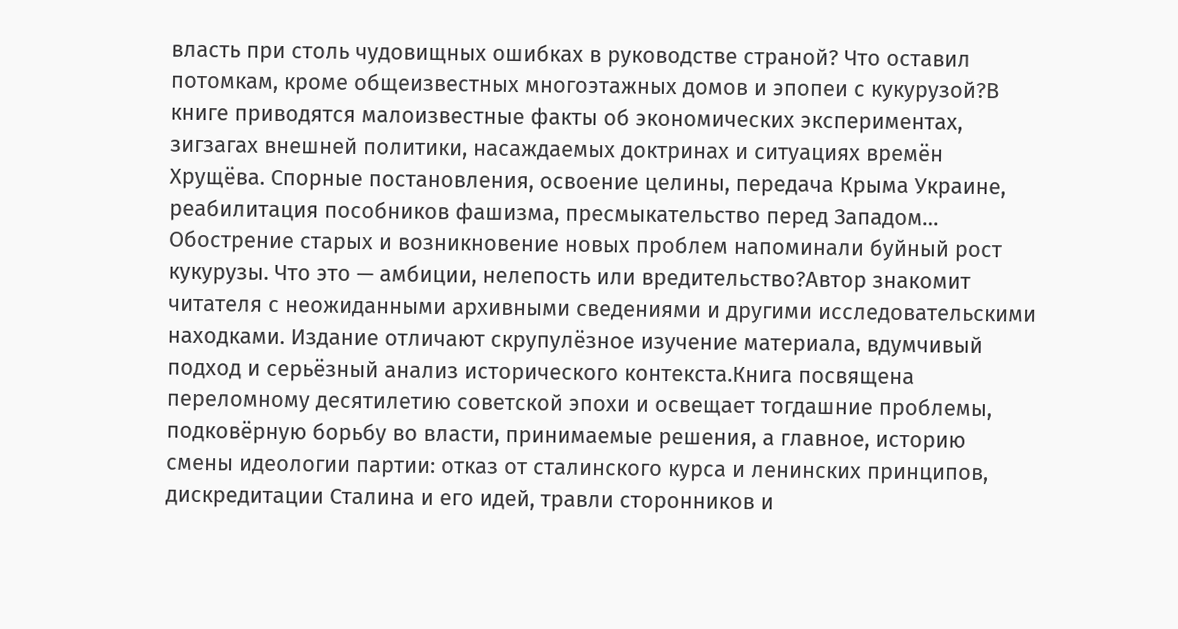власть при столь чудовищных ошибках в руководстве страной? Что оставил потомкам, кроме общеизвестных многоэтажных домов и эпопеи с кукурузой?В книге приводятся малоизвестные факты об экономических экспериментах, зигзагах внешней политики, насаждаемых доктринах и ситуациях времён Хрущёва. Спорные постановления, освоение целины, передача Крыма Украине, реабилитация пособников фашизма, пресмыкательство перед Западом… Обострение старых и возникновение новых проблем напоминали буйный рост кукурузы. Что это — амбиции, нелепость или вредительство?Автор знакомит читателя с неожиданными архивными сведениями и другими исследовательскими находками. Издание отличают скрупулёзное изучение материала, вдумчивый подход и серьёзный анализ исторического контекста.Книга посвящена переломному десятилетию советской эпохи и освещает тогдашние проблемы, подковёрную борьбу во власти, принимаемые решения, а главное, историю смены идеологии партии: отказ от сталинского курса и ленинских принципов, дискредитации Сталина и его идей, травли сторонников и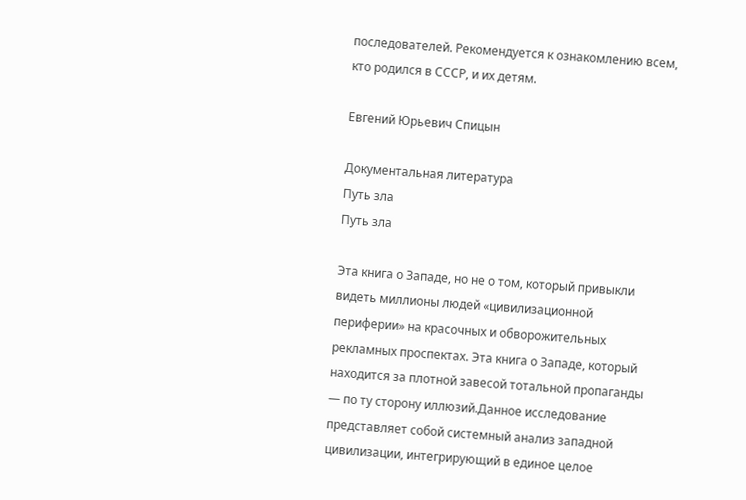последователей. Рекомендуется к ознакомлению всем, кто родился в СССР, и их детям.

Евгений Юрьевич Спицын

Документальная литература
Путь зла
Путь зла

Эта книга о Западе, но не о том, который привыкли видеть миллионы людей «цивилизационной периферии» на красочных и обворожительных рекламных проспектах. Эта книга о Западе, который находится за плотной завесой тотальной пропаганды — по ту сторону иллюзий.Данное исследование представляет собой системный анализ западной цивилизации, интегрирующий в единое целое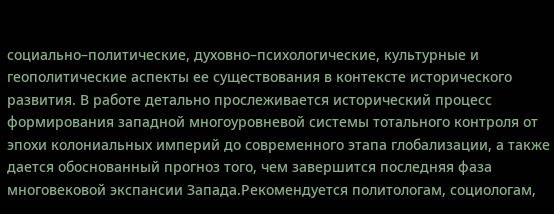социально–политические, духовно–психологические, культурные и геополитические аспекты ее существования в контексте исторического развития. В работе детально прослеживается исторический процесс формирования западной многоуровневой системы тотального контроля от эпохи колониальных империй до современного этапа глобализации, а также дается обоснованный прогноз того, чем завершится последняя фаза многовековой экспансии Запада.Рекомендуется политологам, социологам,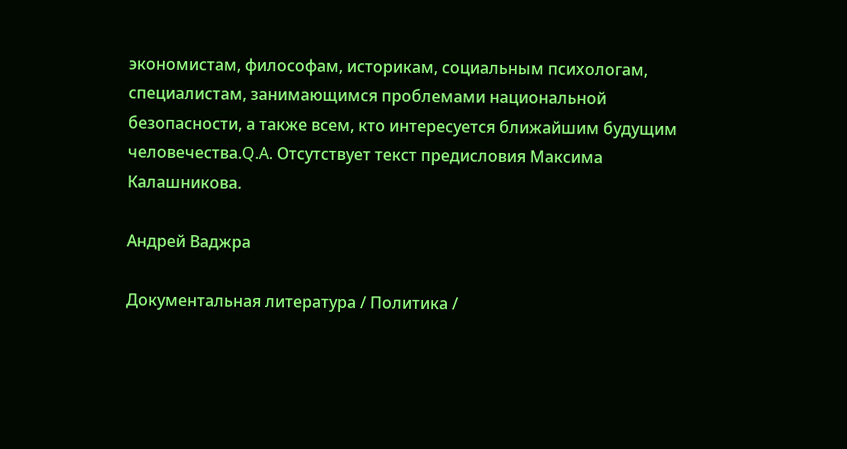экономистам, философам, историкам, социальным психологам, специалистам, занимающимся проблемами национальной безопасности, а также всем, кто интересуется ближайшим будущим человечества.Q.A. Отсутствует текст предисловия Максима Калашникова.

Андрей Ваджра

Документальная литература / Политика /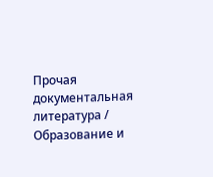Прочая документальная литература / Образование и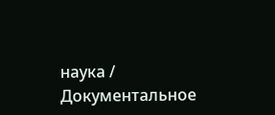наука / Документальное